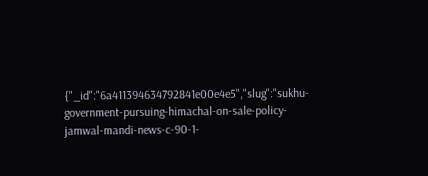{"_id":"6a411394634792841e00e4e5","slug":"sukhu-government-pursuing-himachal-on-sale-policy-jamwal-mandi-news-c-90-1-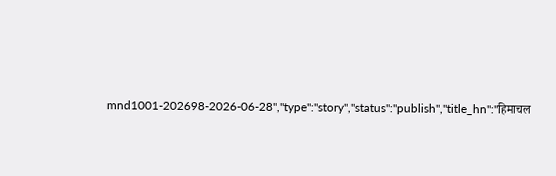mnd1001-202698-2026-06-28","type":"story","status":"publish","title_hn":"हिमाचल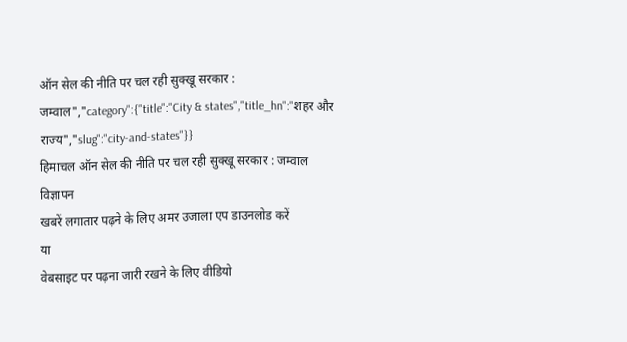ऑन सेल की नीति पर चल रही सुक्खू सरकार : जम्वाल","category":{"title":"City & states","title_hn":"शहर और राज्य","slug":"city-and-states"}}
हिमाचल ऑन सेल की नीति पर चल रही सुक्खू सरकार : जम्वाल
विज्ञापन
खबरें लगातार पढ़ने के लिए अमर उजाला एप डाउनलोड करें
या
वेबसाइट पर पढ़ना जारी रखने के लिए वीडियो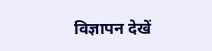विज्ञापन देखें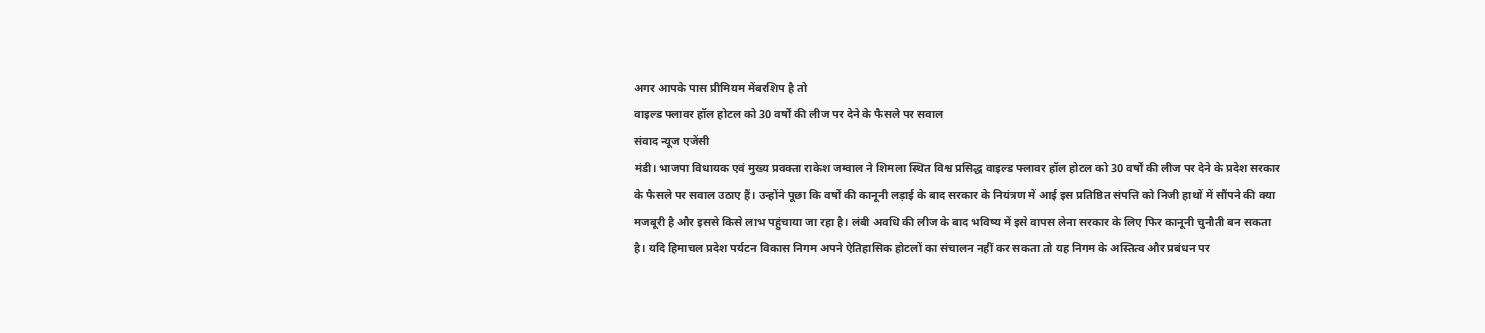अगर आपके पास प्रीमियम मेंबरशिप है तो
वाइल्ड फ्लावर हॉल होटल को 30 वर्षों की लीज पर देने के फैसले पर सवाल
संवाद न्यूज एजेंसी
मंडी। भाजपा विधायक एवं मुख्य प्रवक्ता राकेश जम्वाल ने शिमला स्थित विश्व प्रसिद्ध वाइल्ड फ्लावर हॉल होटल को 30 वर्षों की लीज पर देने के प्रदेश सरकार के फैसले पर सवाल उठाए हैं। उन्होंने पूछा कि वर्षों की कानूनी लड़ाई के बाद सरकार के नियंत्रण में आई इस प्रतिष्ठित संपत्ति को निजी हाथों में सौंपने की क्या मजबूरी है और इससे किसे लाभ पहुंचाया जा रहा है। लंबी अवधि की लीज के बाद भविष्य में इसे वापस लेना सरकार के लिए फिर कानूनी चुनौती बन सकता है। यदि हिमाचल प्रदेश पर्यटन विकास निगम अपने ऐतिहासिक होटलों का संचालन नहीं कर सकता तो यह निगम के अस्तित्व और प्रबंधन पर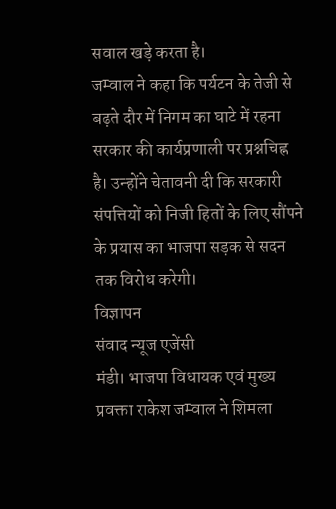सवाल खड़े करता है।
जम्वाल ने कहा कि पर्यटन के तेजी से बढ़ते दौर में निगम का घाटे में रहना सरकार की कार्यप्रणाली पर प्रश्नचिह्न है। उन्होंने चेतावनी दी कि सरकारी संपत्तियों को निजी हितों के लिए सौंपने के प्रयास का भाजपा सड़क से सदन तक विरोध करेगी।
विज्ञापन
संवाद न्यूज एजेंसी
मंडी। भाजपा विधायक एवं मुख्य प्रवक्ता राकेश जम्वाल ने शिमला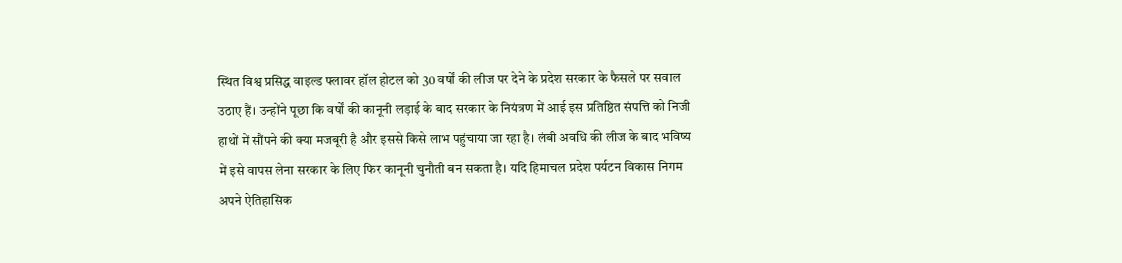स्थित विश्व प्रसिद्ध वाइल्ड फ्लावर हॉल होटल को 30 वर्षों की लीज पर देने के प्रदेश सरकार के फैसले पर सवाल उठाए हैं। उन्होंने पूछा कि वर्षों की कानूनी लड़ाई के बाद सरकार के नियंत्रण में आई इस प्रतिष्ठित संपत्ति को निजी हाथों में सौंपने की क्या मजबूरी है और इससे किसे लाभ पहुंचाया जा रहा है। लंबी अवधि की लीज के बाद भविष्य में इसे वापस लेना सरकार के लिए फिर कानूनी चुनौती बन सकता है। यदि हिमाचल प्रदेश पर्यटन विकास निगम अपने ऐतिहासिक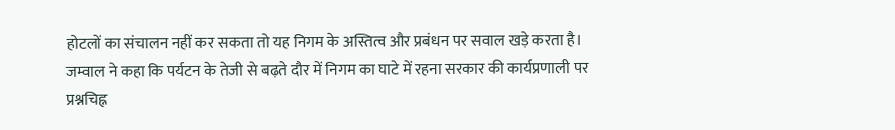होटलों का संचालन नहीं कर सकता तो यह निगम के अस्तित्व और प्रबंधन पर सवाल खड़े करता है।
जम्वाल ने कहा कि पर्यटन के तेजी से बढ़ते दौर में निगम का घाटे में रहना सरकार की कार्यप्रणाली पर प्रश्नचिह्न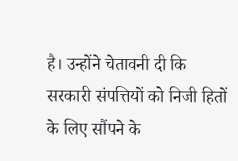है। उन्होंने चेतावनी दी कि सरकारी संपत्तियों को निजी हितों के लिए सौंपने के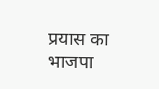प्रयास का भाजपा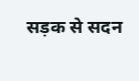सड़क से सदन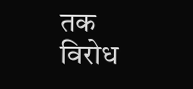तक विरोध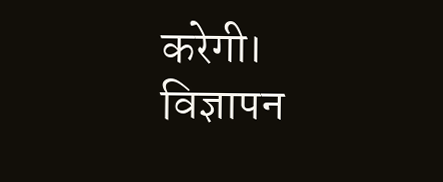करेगी।
विज्ञापन